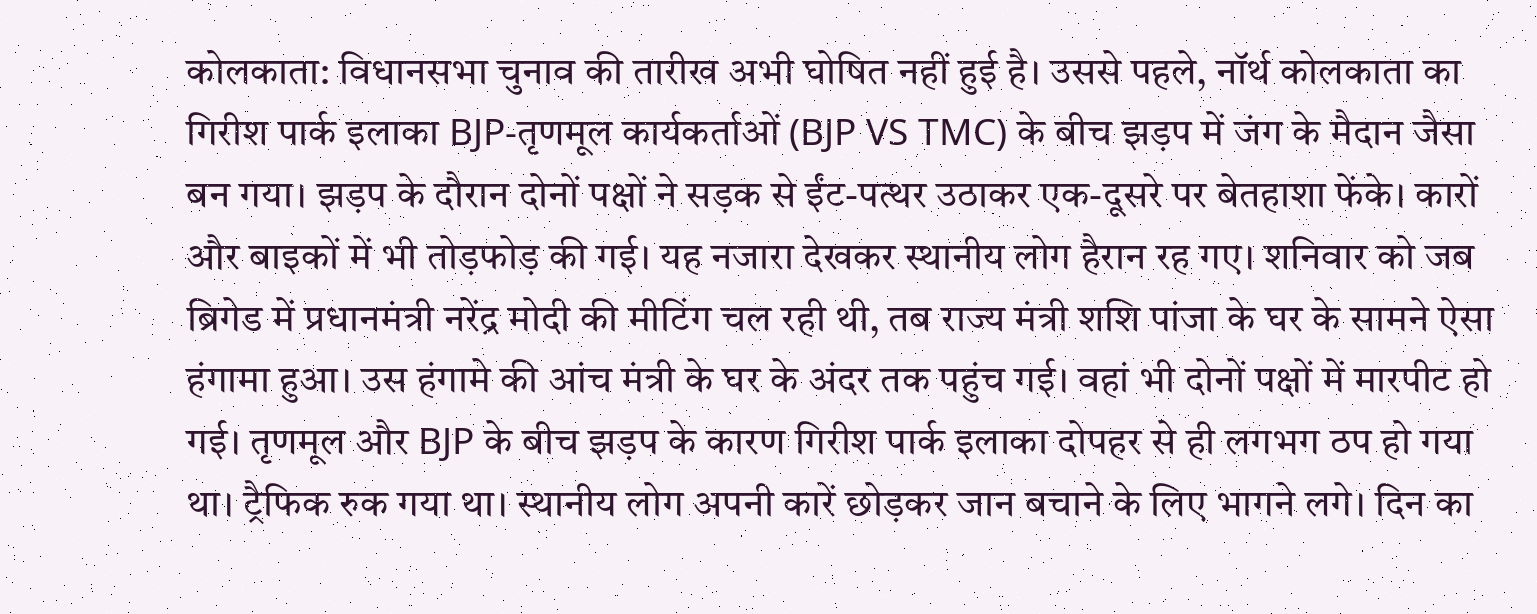कोलकाता: विधानसभा चुनाव की तारीख अभी घोषित नहीं हुई है। उससे पहले, नॉर्थ कोलकाता का गिरीश पार्क इलाका BJP-तृणमूल कार्यकर्ताओं (BJP VS TMC) के बीच झड़प में जंग के मैदान जैसा बन गया। झड़प के दौरान दोनों पक्षों ने सड़क से ईंट-पत्थर उठाकर एक-दूसरे पर बेतहाशा फेंके। कारों और बाइकों में भी तोड़फोड़ की गई। यह नजारा देखकर स्थानीय लोग हैरान रह गए। शनिवार को जब ब्रिगेड में प्रधानमंत्री नरेंद्र मोदी की मीटिंग चल रही थी, तब राज्य मंत्री शशि पांजा के घर के सामने ऐसा हंगामा हुआ। उस हंगामे की आंच मंत्री के घर के अंदर तक पहुंच गई। वहां भी दोनों पक्षों में मारपीट हो गई। तृणमूल और BJP के बीच झड़प के कारण गिरीश पार्क इलाका दोपहर से ही लगभग ठप हो गया था। ट्रैफिक रुक गया था। स्थानीय लोग अपनी कारें छोड़कर जान बचाने के लिए भागने लगे। दिन का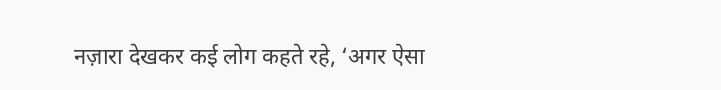नज़ारा देखकर कई लोग कहते रहे, ‘अगर ऐसा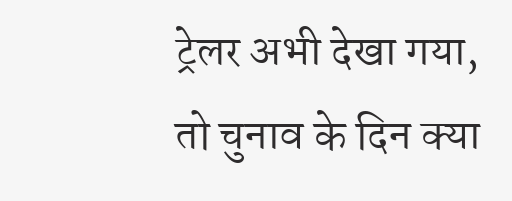ट्रेलर अभी देखा गया, तो चुनाव के दिन क्या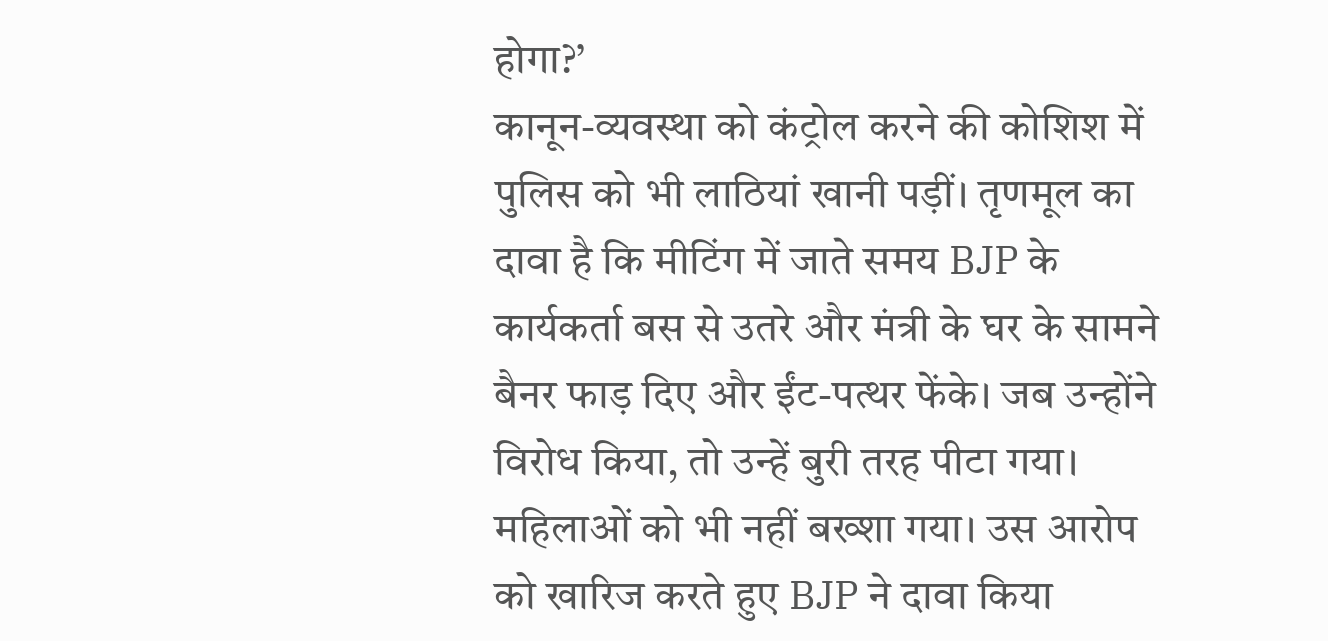होगा?’
कानून-व्यवस्था को कंट्रोल करने की कोशिश में पुलिस को भी लाठियां खानी पड़ीं। तृणमूल का दावा है कि मीटिंग में जाते समय BJP के कार्यकर्ता बस से उतरे और मंत्री के घर के सामने बैनर फाड़ दिए और ईंट-पत्थर फेंके। जब उन्होंने विरोध किया, तो उन्हें बुरी तरह पीटा गया। महिलाओं को भी नहीं बख्शा गया। उस आरोप को खारिज करते हुए BJP ने दावा किया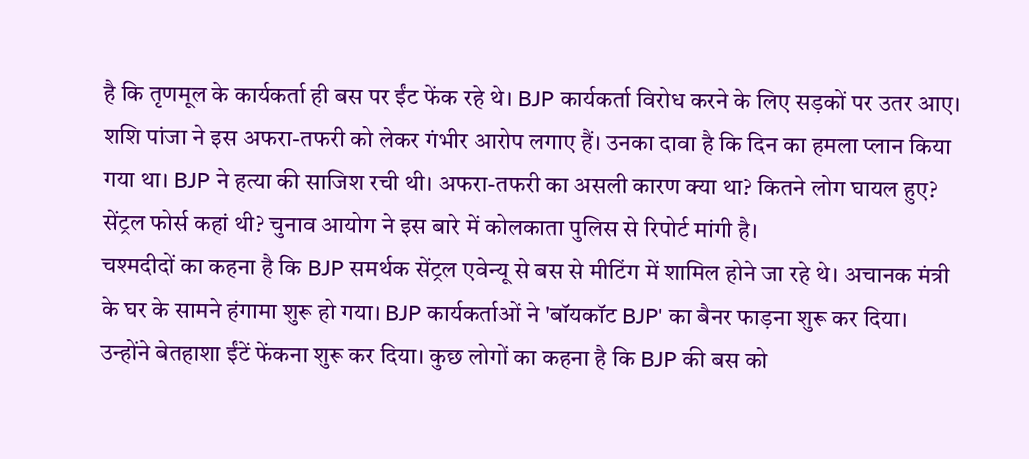है कि तृणमूल के कार्यकर्ता ही बस पर ईंट फेंक रहे थे। BJP कार्यकर्ता विरोध करने के लिए सड़कों पर उतर आए। शशि पांजा ने इस अफरा-तफरी को लेकर गंभीर आरोप लगाए हैं। उनका दावा है कि दिन का हमला प्लान किया गया था। BJP ने हत्या की साजिश रची थी। अफरा-तफरी का असली कारण क्या था? कितने लोग घायल हुए? सेंट्रल फोर्स कहां थी? चुनाव आयोग ने इस बारे में कोलकाता पुलिस से रिपोर्ट मांगी है।
चश्मदीदों का कहना है कि BJP समर्थक सेंट्रल एवेन्यू से बस से मीटिंग में शामिल होने जा रहे थे। अचानक मंत्री के घर के सामने हंगामा शुरू हो गया। BJP कार्यकर्ताओं ने 'बॉयकॉट BJP' का बैनर फाड़ना शुरू कर दिया। उन्होंने बेतहाशा ईंटें फेंकना शुरू कर दिया। कुछ लोगों का कहना है कि BJP की बस को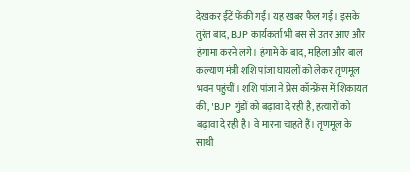देखकर ईंटें फेंकी गईं। यह खबर फैल गई। इसके तुरंत बाद, BJP कार्यकर्ता भी बस से उतर आए और हंगामा करने लगे। हंगामे के बाद, महिला और बाल कल्याण मंत्री शशि पांजा घायलों को लेकर तृणमूल भवन पहुंचीं। शशि पांजा ने प्रेस कॉन्फ्रेंस में शिकायत की, 'BJP गुंडों को बढ़ावा दे रही है, हत्यारों को बढ़ावा दे रही है। वे मारना चाहते हैं। तृणमूल के साथी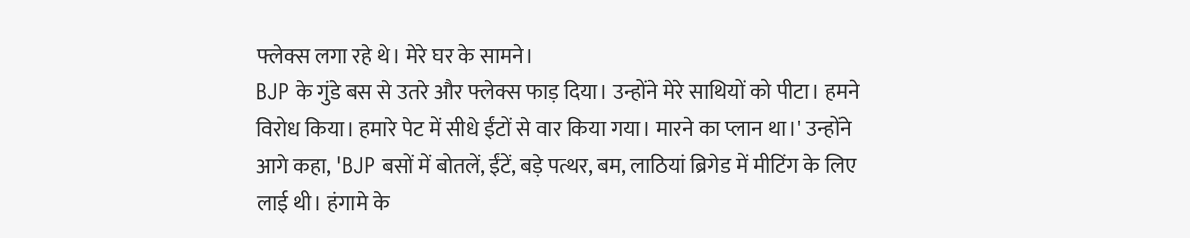फ्लेक्स लगा रहे थे। मेरे घर के सामने।
BJP के गुंडे बस से उतरे और फ्लेक्स फाड़ दिया। उन्होंने मेरे साथियों को पीटा। हमने विरोध किया। हमारे पेट में सीधे ईंटों से वार किया गया। मारने का प्लान था।' उन्होंने आगे कहा, 'BJP बसों में बोतलें, ईंटें, बड़े पत्थर, बम, लाठियां ब्रिगेड में मीटिंग के लिए लाई थी। हंगामे के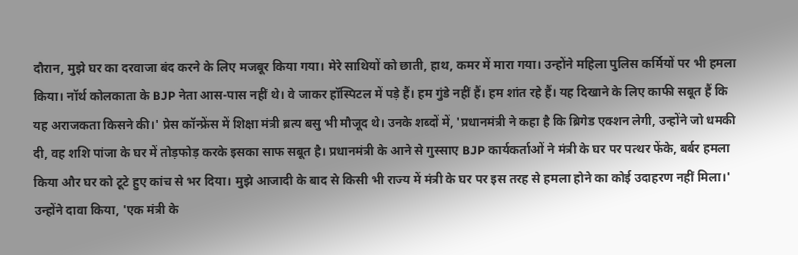दौरान, मुझे घर का दरवाजा बंद करने के लिए मजबूर किया गया। मेरे साथियों को छाती, हाथ, कमर में मारा गया। उन्होंने महिला पुलिस कर्मियों पर भी हमला किया। नॉर्थ कोलकाता के BJP नेता आस-पास नहीं थे। वे जाकर हॉस्पिटल में पड़े हैं। हम गुंडे नहीं हैं। हम शांत रहे हैं। यह दिखाने के लिए काफी सबूत हैं कि यह अराजकता किसने की।' प्रेस कॉन्फ्रेंस में शिक्षा मंत्री ब्रत्य बसु भी मौजूद थे। उनके शब्दों में, 'प्रधानमंत्री ने कहा है कि ब्रिगेड एक्शन लेगी, उन्होंने जो धमकी दी, वह शशि पांजा के घर में तोड़फोड़ करके इसका साफ सबूत है। प्रधानमंत्री के आने से गुस्साए BJP कार्यकर्ताओं ने मंत्री के घर पर पत्थर फेंके, बर्बर हमला किया और घर को टूटे हुए कांच से भर दिया। मुझे आजादी के बाद से किसी भी राज्य में मंत्री के घर पर इस तरह से हमला होने का कोई उदाहरण नहीं मिला।' उन्होंने दावा किया, 'एक मंत्री के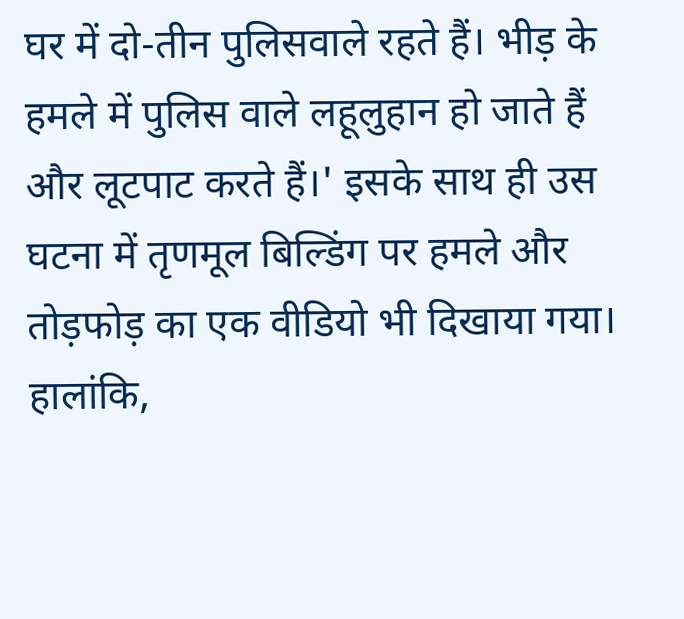घर में दो-तीन पुलिसवाले रहते हैं। भीड़ के हमले में पुलिस वाले लहूलुहान हो जाते हैं और लूटपाट करते हैं।' इसके साथ ही उस घटना में तृणमूल बिल्डिंग पर हमले और तोड़फोड़ का एक वीडियो भी दिखाया गया।
हालांकि,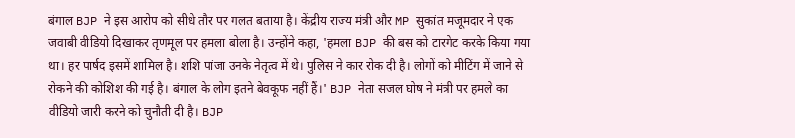बंगाल BJP ने इस आरोप को सीधे तौर पर गलत बताया है। केंद्रीय राज्य मंत्री और MP सुकांत मजूमदार ने एक जवाबी वीडियो दिखाकर तृणमूल पर हमला बोला है। उन्होंने कहा, 'हमला BJP की बस को टारगेट करके किया गया था। हर पार्षद इसमें शामिल है। शशि पांजा उनके नेतृत्व में थे। पुलिस ने कार रोक दी है। लोगों को मीटिंग में जाने से रोकने की कोशिश की गई है। बंगाल के लोग इतने बेवकूफ नहीं हैं।' BJP नेता सजल घोष ने मंत्री पर हमले का वीडियो जारी करने को चुनौती दी है। BJP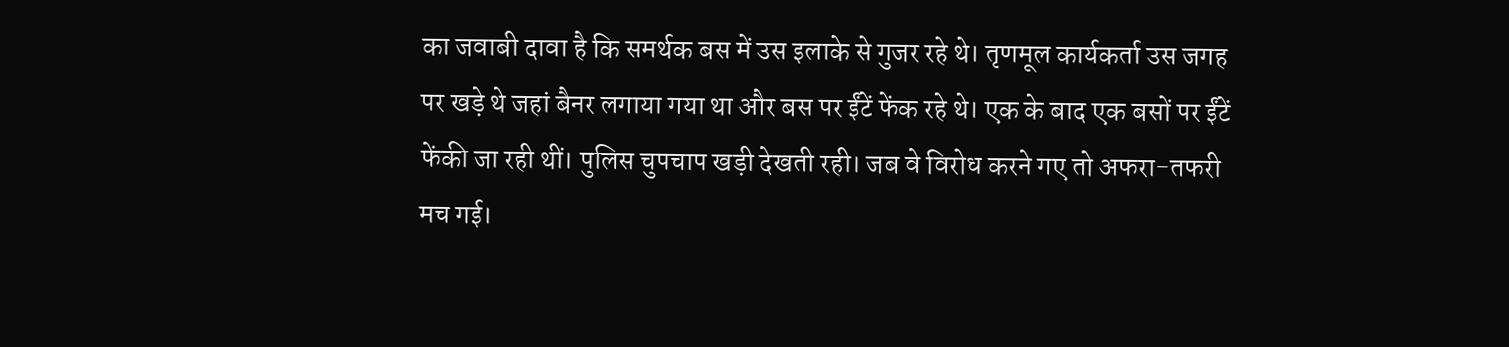का जवाबी दावा है कि समर्थक बस में उस इलाके से गुजर रहे थे। तृणमूल कार्यकर्ता उस जगह पर खड़े थे जहां बैनर लगाया गया था और बस पर ईंटें फेंक रहे थे। एक के बाद एक बसों पर ईंटें फेंकी जा रही थीं। पुलिस चुपचाप खड़ी देखती रही। जब वे विरोध करने गए तो अफरा-तफरी मच गई।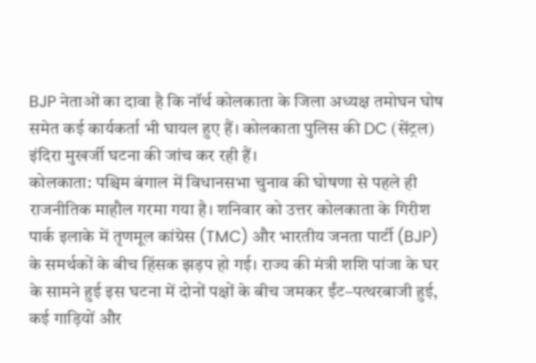BJP नेताओं का दावा है कि नॉर्थ कोलकाता के जिला अध्यक्ष तमोघन घोष समेत कई कार्यकर्ता भी घायल हुए हैं। कोलकाता पुलिस की DC (सेंट्रल) इंदिरा मुखर्जी घटना की जांच कर रही हैं।
कोलकाता: पश्चिम बंगाल में विधानसभा चुनाव की घोषणा से पहले ही राजनीतिक माहौल गरमा गया है। शनिवार को उत्तर कोलकाता के गिरीश पार्क इलाके में तृणमूल कांग्रेस (TMC) और भारतीय जनता पार्टी (BJP) के समर्थकों के बीच हिंसक झड़प हो गई। राज्य की मंत्री शशि पांजा के घर के सामने हुई इस घटना में दोनों पक्षों के बीच जमकर ईंट–पत्थरबाजी हुई, कई गाड़ियों और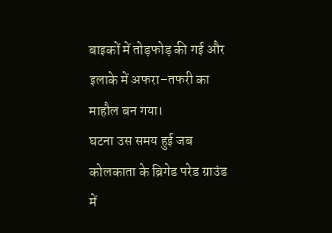बाइकों में तोड़फोड़ की गई और इलाके में अफरा–तफरी का माहौल बन गया।
घटना उस समय हुई जब कोलकाता के ब्रिगेड परेड ग्राउंड में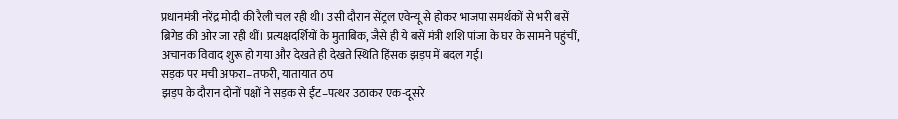प्रधानमंत्री नरेंद्र मोदी की रैली चल रही थी। उसी दौरान सेंट्रल एवेन्यू से होकर भाजपा समर्थकों से भरी बसें ब्रिगेड की ओर जा रही थीं। प्रत्यक्षदर्शियों के मुताबिक, जैसे ही ये बसें मंत्री शशि पांजा के घर के सामने पहुंचीं, अचानक विवाद शुरू हो गया और देखते ही देखते स्थिति हिंसक झड़प में बदल गई।
सड़क पर मची अफरा–तफरी, यातायात ठप
झड़प के दौरान दोनों पक्षों ने सड़क से ईंट–पत्थर उठाकर एक-दूसरे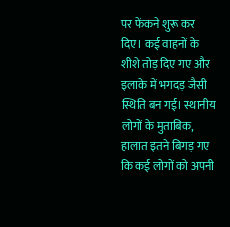पर फेंकने शुरू कर दिए। कई वाहनों के शीशे तोड़ दिए गए और इलाके में भगदड़ जैसी स्थिति बन गई। स्थानीय लोगों के मुताबिक, हालात इतने बिगड़ गए कि कई लोगों को अपनी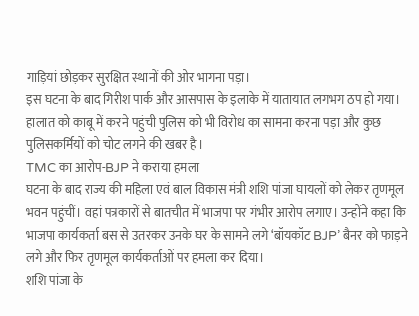गाड़ियां छोड़कर सुरक्षित स्थानों की ओर भागना पड़ा।
इस घटना के बाद गिरीश पार्क और आसपास के इलाके में यातायात लगभग ठप हो गया। हालात को काबू में करने पहुंची पुलिस को भी विरोध का सामना करना पड़ा और कुछ पुलिसकर्मियों को चोट लगने की खबर है।
TMC का आरोप-BJP ने कराया हमला
घटना के बाद राज्य की महिला एवं बाल विकास मंत्री शशि पांजा घायलों को लेकर तृणमूल भवन पहुंचीं। वहां पत्रकारों से बातचीत में भाजपा पर गंभीर आरोप लगाए। उन्होंने कहा कि भाजपा कार्यकर्ता बस से उतरकर उनके घर के सामने लगे ‘बॉयकॉट BJP’ बैनर को फाड़ने लगे और फिर तृणमूल कार्यकर्ताओं पर हमला कर दिया।
शशि पांजा के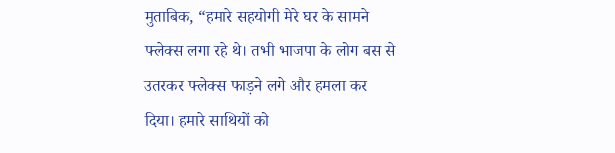मुताबिक, “हमारे सहयोगी मेरे घर के सामने फ्लेक्स लगा रहे थे। तभी भाजपा के लोग बस से उतरकर फ्लेक्स फाड़ने लगे और हमला कर दिया। हमारे साथियों को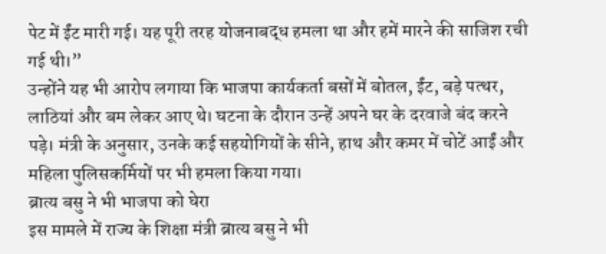पेट में ईंट मारी गई। यह पूरी तरह योजनाबद्ध हमला था और हमें मारने की साजिश रची गई थी।”
उन्होंने यह भी आरोप लगाया कि भाजपा कार्यकर्ता बसों में बोतल, ईंट, बड़े पत्थर, लाठियां और बम लेकर आए थे। घटना के दौरान उन्हें अपने घर के दरवाजे बंद करने पड़े। मंत्री के अनुसार, उनके कई सहयोगियों के सीने, हाथ और कमर में चोटें आईं और महिला पुलिसकर्मियों पर भी हमला किया गया।
ब्रात्य बसु ने भी भाजपा को घेरा
इस मामले में राज्य के शिक्षा मंत्री ब्रात्य बसु ने भी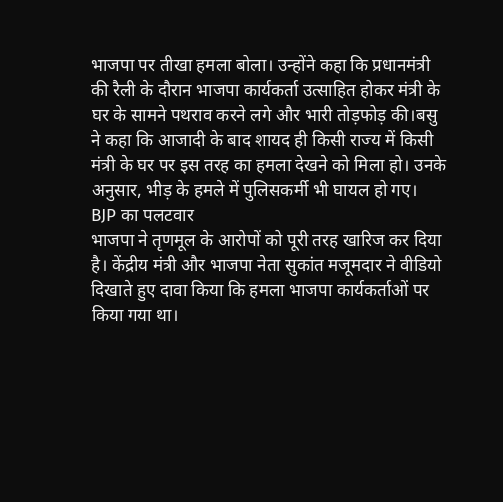भाजपा पर तीखा हमला बोला। उन्होंने कहा कि प्रधानमंत्री की रैली के दौरान भाजपा कार्यकर्ता उत्साहित होकर मंत्री के घर के सामने पथराव करने लगे और भारी तोड़फोड़ की।बसु ने कहा कि आजादी के बाद शायद ही किसी राज्य में किसी मंत्री के घर पर इस तरह का हमला देखने को मिला हो। उनके अनुसार, भीड़ के हमले में पुलिसकर्मी भी घायल हो गए।
BJP का पलटवार
भाजपा ने तृणमूल के आरोपों को पूरी तरह खारिज कर दिया है। केंद्रीय मंत्री और भाजपा नेता सुकांत मजूमदार ने वीडियो दिखाते हुए दावा किया कि हमला भाजपा कार्यकर्ताओं पर किया गया था।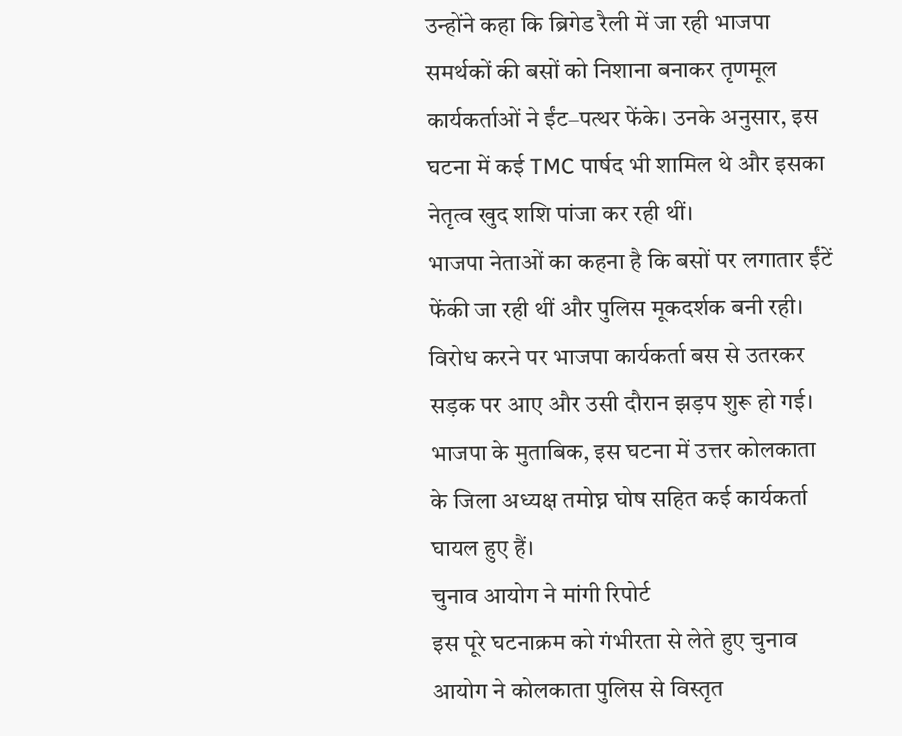उन्होंने कहा कि ब्रिगेड रैली में जा रही भाजपा समर्थकों की बसों को निशाना बनाकर तृणमूल कार्यकर्ताओं ने ईंट–पत्थर फेंके। उनके अनुसार, इस घटना में कई TMC पार्षद भी शामिल थे और इसका नेतृत्व खुद शशि पांजा कर रही थीं।
भाजपा नेताओं का कहना है कि बसों पर लगातार ईंटें फेंकी जा रही थीं और पुलिस मूकदर्शक बनी रही। विरोध करने पर भाजपा कार्यकर्ता बस से उतरकर सड़क पर आए और उसी दौरान झड़प शुरू हो गई। भाजपा के मुताबिक, इस घटना में उत्तर कोलकाता के जिला अध्यक्ष तमोघ्न घोष सहित कई कार्यकर्ता घायल हुए हैं।
चुनाव आयोग ने मांगी रिपोर्ट
इस पूरे घटनाक्रम को गंभीरता से लेते हुए चुनाव आयोग ने कोलकाता पुलिस से विस्तृत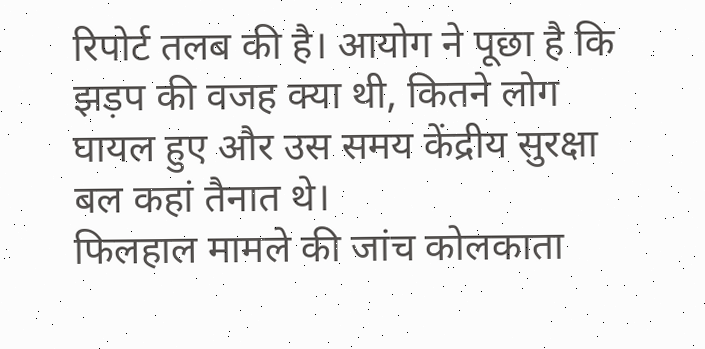रिपोर्ट तलब की है। आयोग ने पूछा है कि झड़प की वजह क्या थी, कितने लोग घायल हुए और उस समय केंद्रीय सुरक्षा बल कहां तैनात थे।
फिलहाल मामले की जांच कोलकाता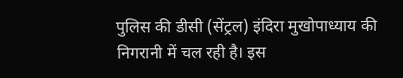पुलिस की डीसी (सेंट्रल) इंदिरा मुखोपाध्याय की निगरानी में चल रही है। इस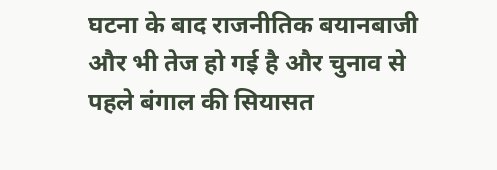घटना के बाद राजनीतिक बयानबाजी और भी तेज हो गई है और चुनाव से पहले बंगाल की सियासत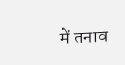में तनाव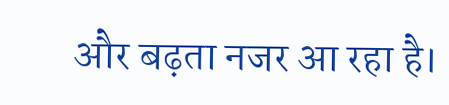और बढ़ता नजर आ रहा है।